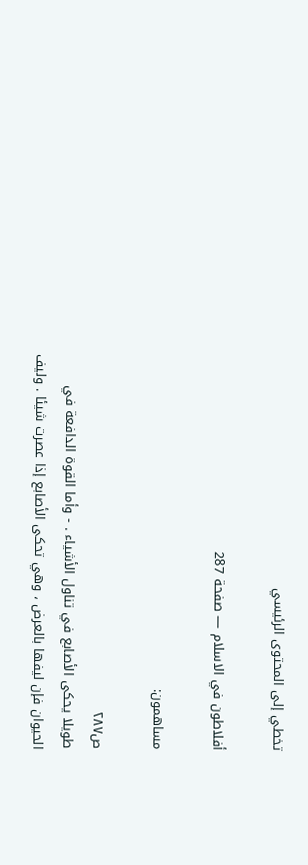تخطي إلى المحتوى الرئيسي

أفلاطون في الاسلام — صفحة 287

مساهمون:

ص٢٨٧
طويلا يحكى الأصابع في تناول الأشياء . - وأما القوة الدافعة في الحيوان فإن ليفها بالعرض ، وهي تحكى الأصابع إذا عصرت شيئا . وليف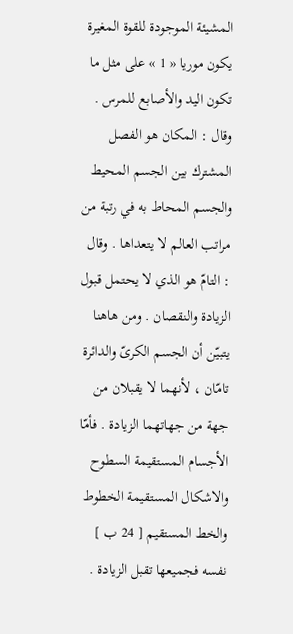المشيئة الموجودة للقوة المغيرة يكون موريا « 1 » على مثل ما تكون اليد والأصابع للمرس . وقال : المكان هو الفصل المشترك بين الجسم المحيط والجسم المحاط به في رتبة من مراتب العالم لا يتعداها . وقال : التامّ هو الذي لا يحتمل قبول الزيادة والنقصان . ومن هاهنا يتبيّن أن الجسم الكرىّ والدائرة تامّان ، لأنهما لا يقبلان من جهة من جهاتهما الزيادة . فأمّا الأجسام المستقيمة السطوح والاشكال المستقيمة الخطوط والخط المستقيم [ 24 ب ] نفسه فجميعها تقبل الزيادة .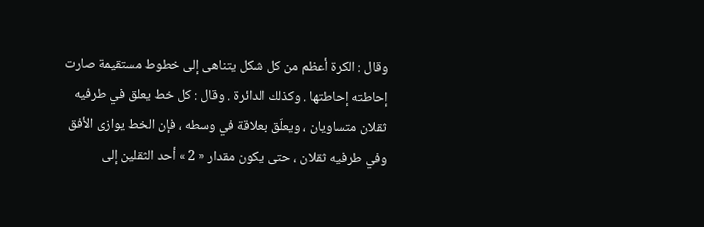وقال : الكرة أعظم من كل شكل يتناهى إلى خطوط مستقيمة صارت إحاطته إحاطتها . وكذلك الدائرة . وقال : كل خط يعلق في طرفيه ثقلان متساويان ، ويعلّق بعلاقة في وسطه ، فإن الخط يوازى الأفق وفي طرفيه ثقلان ، حتى يكون مقدار « 2 » أحد الثقلين إلى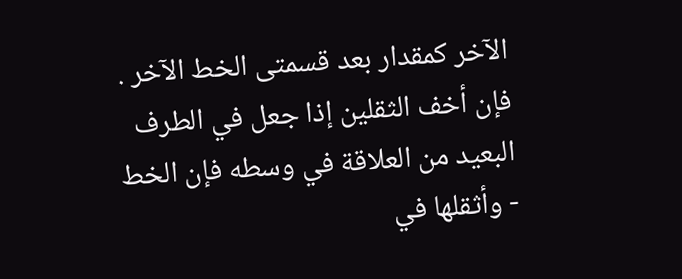الآخر كمقدار بعد قسمتى الخط الآخر . فإن أخف الثقلين إذا جعل في الطرف البعيد من العلاقة في وسطه فإن الخط - وأثقلها في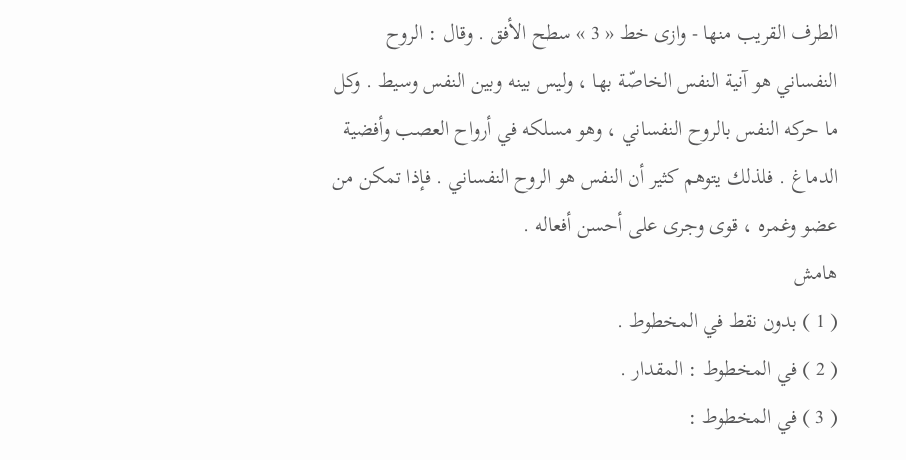الطرف القريب منها - وازى خط « 3 » سطح الأفق . وقال : الروح النفساني هو آنية النفس الخاصّة بها ، وليس بينه وبين النفس وسيط . وكل ما حركه النفس بالروح النفساني ، وهو مسلكه في أرواح العصب وأفضية الدماغ . فلذلك يتوهم كثير أن النفس هو الروح النفساني . فإذا تمكن من عضو وغمره ، قوى وجرى على أحسن أفعاله .
هامش
( 1 ) بدون نقط في المخطوط .
( 2 ) في المخطوط : المقدار .
( 3 ) في المخطوط :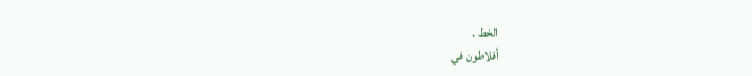الخط .
أفلاطون في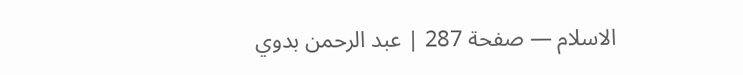الاسلام — صفحة 287 | عبد الرحمن بدوي